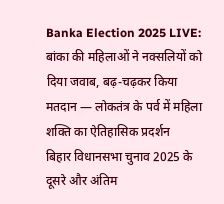Banka Election 2025 LIVE: बांका की महिलाओं ने नक्सलियों को दिया जवाब, बढ़-चढ़कर किया मतदान — लोकतंत्र के पर्व में महिला शक्ति का ऐतिहासिक प्रदर्शन
बिहार विधानसभा चुनाव 2025 के दूसरे और अंतिम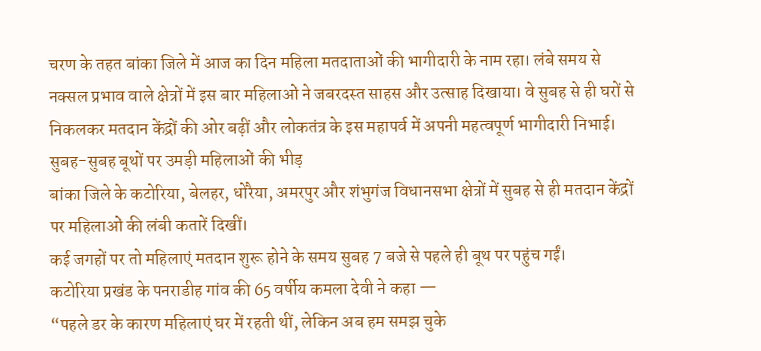चरण के तहत बांका जिले में आज का दिन महिला मतदाताओं की भागीदारी के नाम रहा। लंबे समय से नक्सल प्रभाव वाले क्षेत्रों में इस बार महिलाओं ने जबरदस्त साहस और उत्साह दिखाया। वे सुबह से ही घरों से निकलकर मतदान केंद्रों की ओर बढ़ीं और लोकतंत्र के इस महापर्व में अपनी महत्वपूर्ण भागीदारी निभाई।
सुबह-सुबह बूथों पर उमड़ी महिलाओं की भीड़
बांका जिले के कटोरिया, बेलहर, धोरैया, अमरपुर और शंभुगंज विधानसभा क्षेत्रों में सुबह से ही मतदान केंद्रों पर महिलाओं की लंबी कतारें दिखीं।
कई जगहों पर तो महिलाएं मतदान शुरू होने के समय सुबह 7 बजे से पहले ही बूथ पर पहुंच गईं।
कटोरिया प्रखंड के पनराडीह गांव की 65 वर्षीय कमला देवी ने कहा —
“पहले डर के कारण महिलाएं घर में रहती थीं, लेकिन अब हम समझ चुके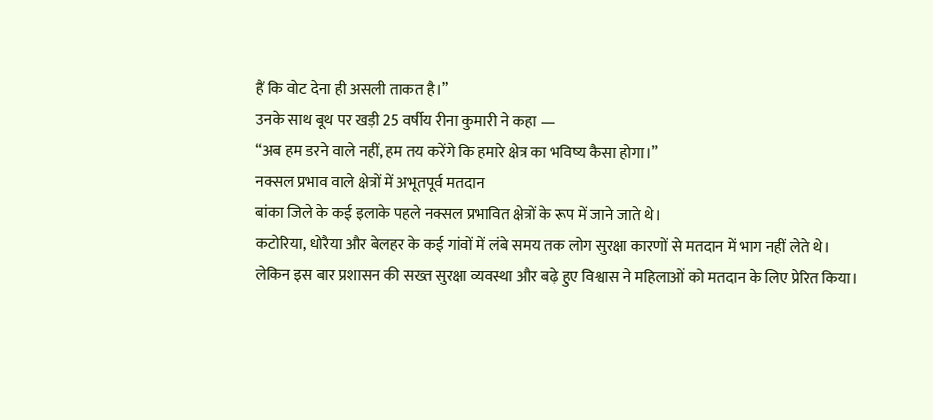हैं कि वोट देना ही असली ताकत है।”
उनके साथ बूथ पर खड़ी 25 वर्षीय रीना कुमारी ने कहा —
“अब हम डरने वाले नहीं, हम तय करेंगे कि हमारे क्षेत्र का भविष्य कैसा होगा।”
नक्सल प्रभाव वाले क्षेत्रों में अभूतपूर्व मतदान
बांका जिले के कई इलाके पहले नक्सल प्रभावित क्षेत्रों के रूप में जाने जाते थे।
कटोरिया, धोरैया और बेलहर के कई गांवों में लंबे समय तक लोग सुरक्षा कारणों से मतदान में भाग नहीं लेते थे।
लेकिन इस बार प्रशासन की सख्त सुरक्षा व्यवस्था और बढ़े हुए विश्वास ने महिलाओं को मतदान के लिए प्रेरित किया।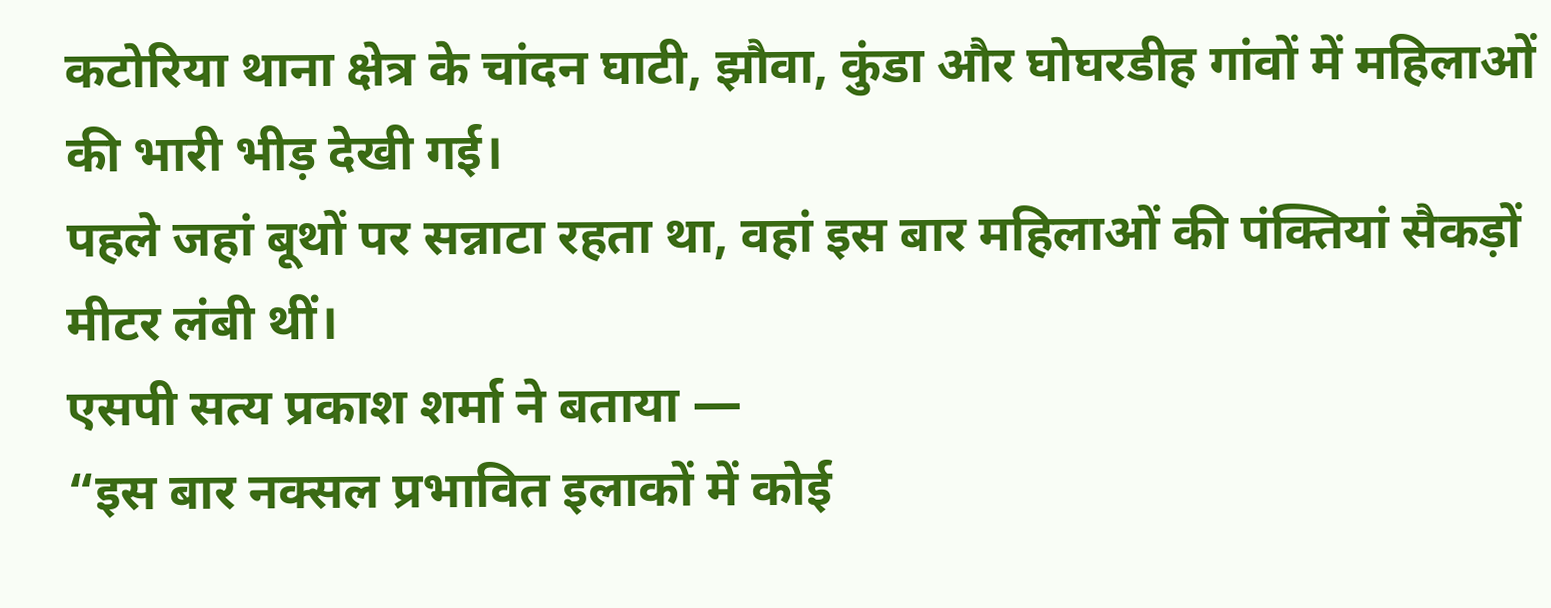कटोरिया थाना क्षेत्र के चांदन घाटी, झौवा, कुंडा और घोघरडीह गांवों में महिलाओं की भारी भीड़ देखी गई।
पहले जहां बूथों पर सन्नाटा रहता था, वहां इस बार महिलाओं की पंक्तियां सैकड़ों मीटर लंबी थीं।
एसपी सत्य प्रकाश शर्मा ने बताया —
“इस बार नक्सल प्रभावित इलाकों में कोई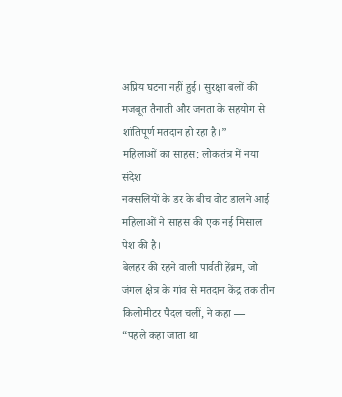अप्रिय घटना नहीं हुई। सुरक्षा बलों की मजबूत तैनाती और जनता के सहयोग से शांतिपूर्ण मतदान हो रहा है।”
महिलाओं का साहस: लोकतंत्र में नया संदेश
नक्सलियों के डर के बीच वोट डालने आई महिलाओं ने साहस की एक नई मिसाल पेश की है।
बेलहर की रहने वाली पार्वती हेंब्रम, जो जंगल क्षेत्र के गांव से मतदान केंद्र तक तीन किलोमीटर पैदल चलीं, ने कहा —
“पहले कहा जाता था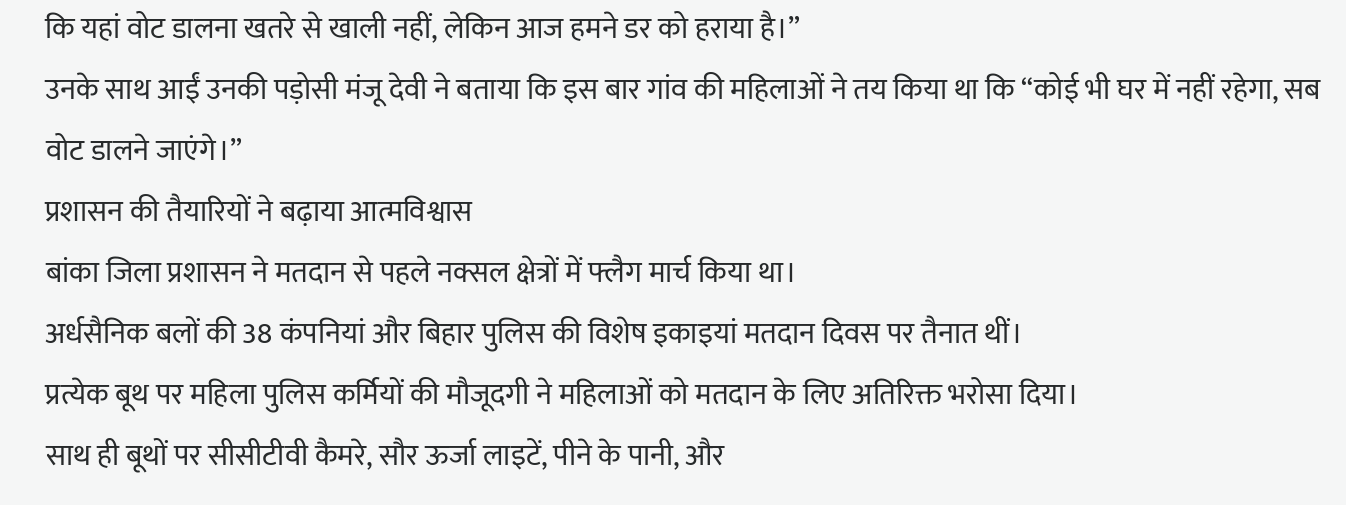कि यहां वोट डालना खतरे से खाली नहीं, लेकिन आज हमने डर को हराया है।”
उनके साथ आईं उनकी पड़ोसी मंजू देवी ने बताया कि इस बार गांव की महिलाओं ने तय किया था कि “कोई भी घर में नहीं रहेगा, सब वोट डालने जाएंगे।”
प्रशासन की तैयारियों ने बढ़ाया आत्मविश्वास
बांका जिला प्रशासन ने मतदान से पहले नक्सल क्षेत्रों में फ्लैग मार्च किया था।
अर्धसैनिक बलों की 38 कंपनियां और बिहार पुलिस की विशेष इकाइयां मतदान दिवस पर तैनात थीं।
प्रत्येक बूथ पर महिला पुलिस कर्मियों की मौजूदगी ने महिलाओं को मतदान के लिए अतिरिक्त भरोसा दिया।
साथ ही बूथों पर सीसीटीवी कैमरे, सौर ऊर्जा लाइटें, पीने के पानी, और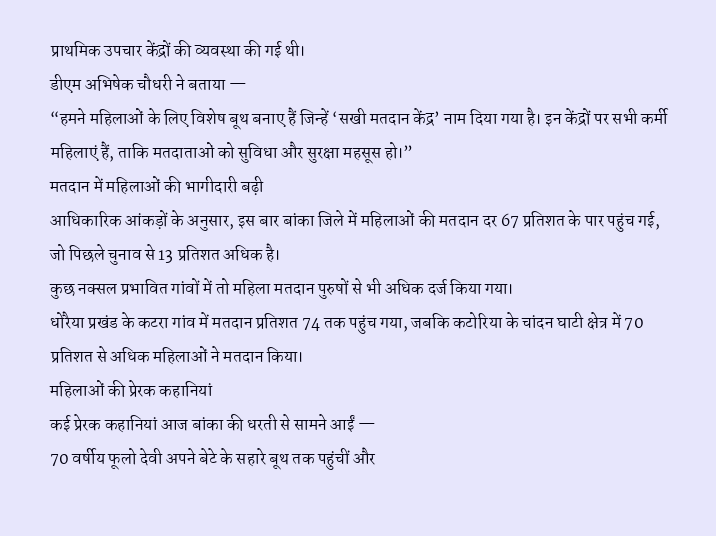प्राथमिक उपचार केंद्रों की व्यवस्था की गई थी।
डीएम अभिषेक चौधरी ने बताया —
“हमने महिलाओं के लिए विशेष बूथ बनाए हैं जिन्हें ‘सखी मतदान केंद्र’ नाम दिया गया है। इन केंद्रों पर सभी कर्मी महिलाएं हैं, ताकि मतदाताओं को सुविधा और सुरक्षा महसूस हो।”
मतदान में महिलाओं की भागीदारी बढ़ी
आधिकारिक आंकड़ों के अनुसार, इस बार बांका जिले में महिलाओं की मतदान दर 67 प्रतिशत के पार पहुंच गई, जो पिछले चुनाव से 13 प्रतिशत अधिक है।
कुछ नक्सल प्रभावित गांवों में तो महिला मतदान पुरुषों से भी अधिक दर्ज किया गया।
धोरैया प्रखंड के कटरा गांव में मतदान प्रतिशत 74 तक पहुंच गया, जबकि कटोरिया के चांदन घाटी क्षेत्र में 70 प्रतिशत से अधिक महिलाओं ने मतदान किया।
महिलाओं की प्रेरक कहानियां
कई प्रेरक कहानियां आज बांका की धरती से सामने आईं —
70 वर्षीय फूलो देवी अपने बेटे के सहारे बूथ तक पहुंचीं और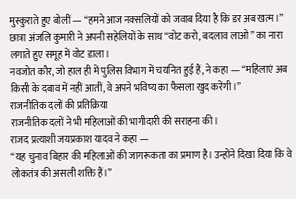मुस्कुराते हुए बोलीं — “हमने आज नक्सलियों को जवाब दिया है कि डर अब खत्म।”
छात्रा अंजलि कुमारी ने अपनी सहेलियों के साथ “वोट करो, बदलाव लाओ” का नारा लगाते हुए समूह में वोट डाला।
नवजोत कौर, जो हाल ही में पुलिस विभाग में चयनित हुई हैं, ने कहा — “महिलाएं अब किसी के दबाव में नहीं आतीं, वे अपने भविष्य का फैसला खुद करेंगी।”
राजनीतिक दलों की प्रतिक्रिया
राजनीतिक दलों ने भी महिलाओं की भागीदारी की सराहना की।
राजद प्रत्याशी जयप्रकाश यादव ने कहा —
“यह चुनाव बिहार की महिलाओं की जागरूकता का प्रमाण है। उन्होंने दिखा दिया कि वे लोकतंत्र की असली शक्ति हैं।”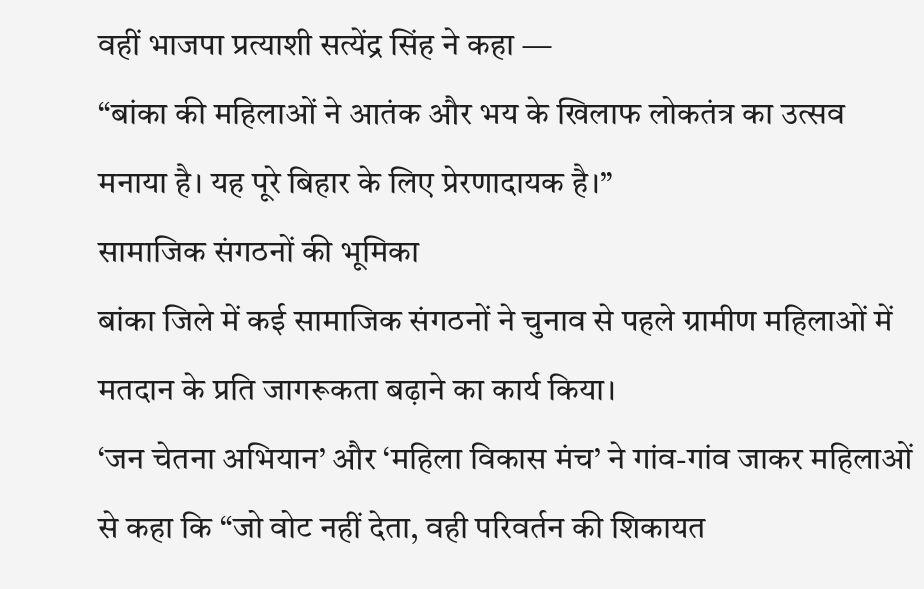वहीं भाजपा प्रत्याशी सत्येंद्र सिंह ने कहा —
“बांका की महिलाओं ने आतंक और भय के खिलाफ लोकतंत्र का उत्सव मनाया है। यह पूरे बिहार के लिए प्रेरणादायक है।”
सामाजिक संगठनों की भूमिका
बांका जिले में कई सामाजिक संगठनों ने चुनाव से पहले ग्रामीण महिलाओं में मतदान के प्रति जागरूकता बढ़ाने का कार्य किया।
‘जन चेतना अभियान’ और ‘महिला विकास मंच’ ने गांव-गांव जाकर महिलाओं से कहा कि “जो वोट नहीं देता, वही परिवर्तन की शिकायत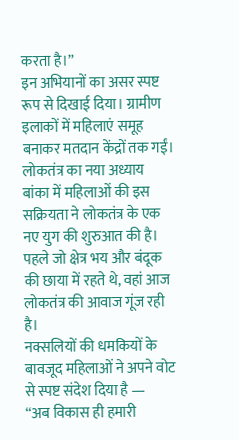करता है।”
इन अभियानों का असर स्पष्ट रूप से दिखाई दिया। ग्रामीण इलाकों में महिलाएं समूह बनाकर मतदान केंद्रों तक गईं।
लोकतंत्र का नया अध्याय
बांका में महिलाओं की इस सक्रियता ने लोकतंत्र के एक नए युग की शुरुआत की है।
पहले जो क्षेत्र भय और बंदूक की छाया में रहते थे, वहां आज लोकतंत्र की आवाज गूंज रही है।
नक्सलियों की धमकियों के बावजूद महिलाओं ने अपने वोट से स्पष्ट संदेश दिया है —
“अब विकास ही हमारी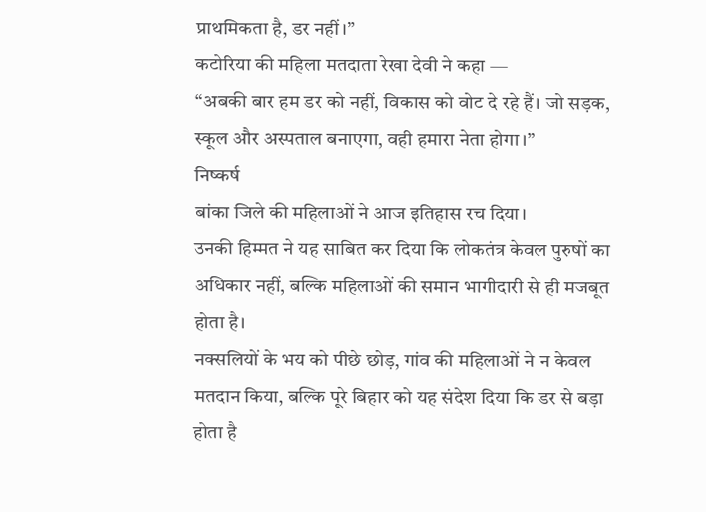प्राथमिकता है, डर नहीं।”
कटोरिया की महिला मतदाता रेखा देवी ने कहा —
“अबकी बार हम डर को नहीं, विकास को वोट दे रहे हैं। जो सड़क, स्कूल और अस्पताल बनाएगा, वही हमारा नेता होगा।”
निष्कर्ष
बांका जिले की महिलाओं ने आज इतिहास रच दिया।
उनकी हिम्मत ने यह साबित कर दिया कि लोकतंत्र केवल पुरुषों का अधिकार नहीं, बल्कि महिलाओं की समान भागीदारी से ही मजबूत होता है।
नक्सलियों के भय को पीछे छोड़, गांव की महिलाओं ने न केवल मतदान किया, बल्कि पूरे बिहार को यह संदेश दिया कि डर से बड़ा होता है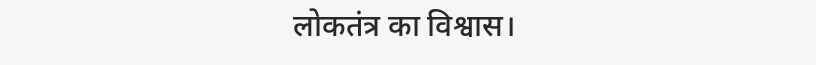लोकतंत्र का विश्वास।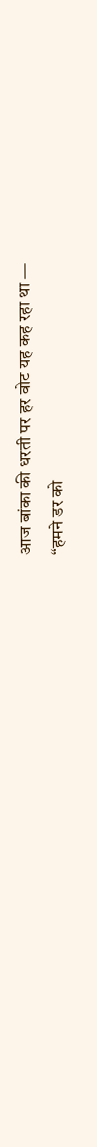आज बांका की धरती पर हर वोट यह कह रहा था —
“हमने डर को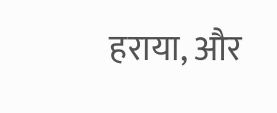हराया, और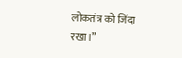लोकतंत्र को जिंदा रखा।”